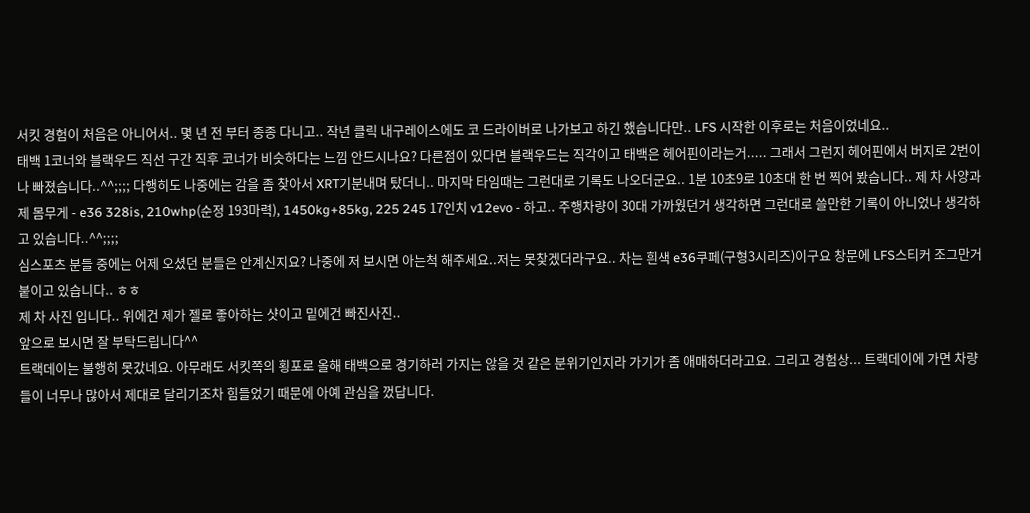서킷 경험이 처음은 아니어서.. 몇 년 전 부터 종종 다니고.. 작년 클릭 내구레이스에도 코 드라이버로 나가보고 하긴 했습니다만.. LFS 시작한 이후로는 처음이었네요..
태백 1코너와 블랙우드 직선 구간 직후 코너가 비슷하다는 느낌 안드시나요? 다른점이 있다면 블랙우드는 직각이고 태백은 헤어핀이라는거..... 그래서 그런지 헤어핀에서 버지로 2번이나 빠졌습니다..^^;;;; 다행히도 나중에는 감을 좀 찾아서 XRT기분내며 탔더니.. 마지막 타임때는 그런대로 기록도 나오더군요.. 1분 10초9로 10초대 한 번 찍어 봤습니다.. 제 차 사양과 제 몸무게 - e36 328is, 210whp(순정 193마력), 1450kg+85kg, 225 245 17인치 v12evo - 하고.. 주행차량이 30대 가까웠던거 생각하면 그런대로 쓸만한 기록이 아니었나 생각하고 있습니다..^^;;;;
심스포츠 분들 중에는 어제 오셨던 분들은 안계신지요? 나중에 저 보시면 아는척 해주세요..저는 못찾겠더라구요.. 차는 흰색 e36쿠페(구형3시리즈)이구요 창문에 LFS스티커 조그만거 붙이고 있습니다.. ㅎㅎ
제 차 사진 입니다.. 위에건 제가 젤로 좋아하는 샷이고 밑에건 빠진사진..
앞으로 보시면 잘 부탁드립니다^^
트랙데이는 불행히 못갔네요. 아무래도 서킷쪽의 횡포로 올해 태백으로 경기하러 가지는 않을 것 같은 분위기인지라 가기가 좀 애매하더라고요. 그리고 경험상... 트랙데이에 가면 차량들이 너무나 많아서 제대로 달리기조차 힘들었기 때문에 아예 관심을 껐답니다.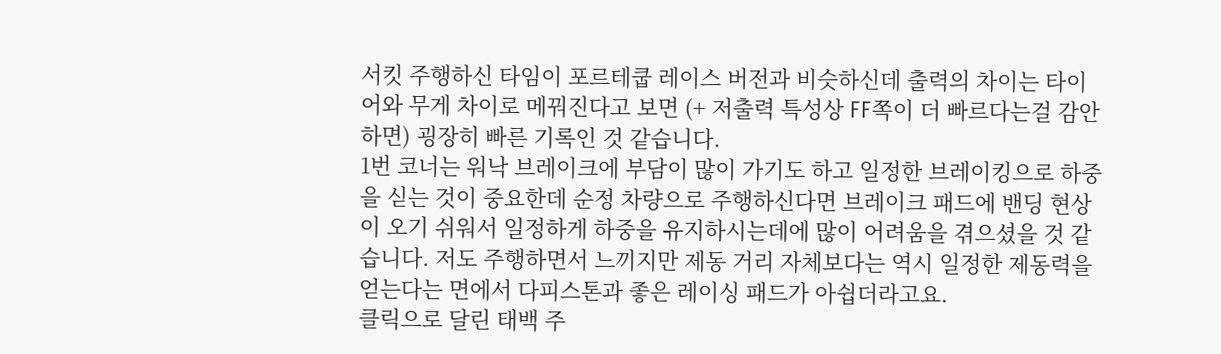서킷 주행하신 타임이 포르테쿱 레이스 버전과 비슷하신데 출력의 차이는 타이어와 무게 차이로 메꿔진다고 보면 (+ 저출력 특성상 FF쪽이 더 빠르다는걸 감안하면) 굉장히 빠른 기록인 것 같습니다.
1번 코너는 워낙 브레이크에 부담이 많이 가기도 하고 일정한 브레이킹으로 하중을 싣는 것이 중요한데 순정 차량으로 주행하신다면 브레이크 패드에 밴딩 현상이 오기 쉬워서 일정하게 하중을 유지하시는데에 많이 어려움을 겪으셨을 것 같습니다. 저도 주행하면서 느끼지만 제동 거리 자체보다는 역시 일정한 제동력을 얻는다는 면에서 다피스톤과 좋은 레이싱 패드가 아쉽더라고요.
클릭으로 달린 태백 주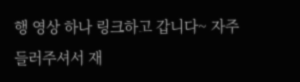행 영상 하나 링크하고 갑니다~ 자주 들러주셔서 재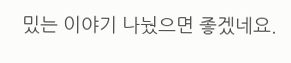밌는 이야기 나눴으면 좋겠네요.